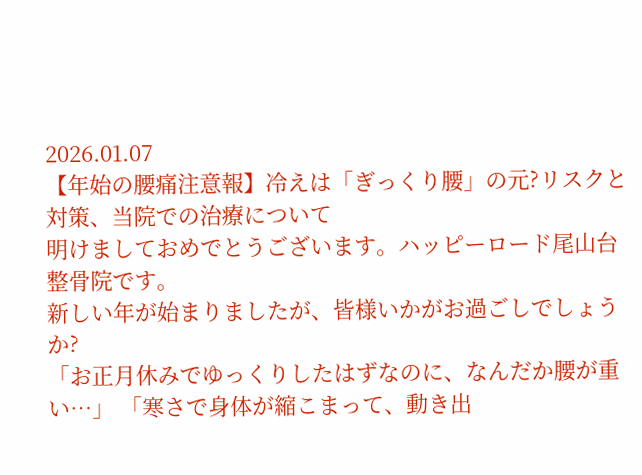2026.01.07
【年始の腰痛注意報】冷えは「ぎっくり腰」の元?リスクと対策、当院での治療について
明けましておめでとうございます。ハッピーロード尾山台整骨院です。
新しい年が始まりましたが、皆様いかがお過ごしでしょうか?
「お正月休みでゆっくりしたはずなのに、なんだか腰が重い…」 「寒さで身体が縮こまって、動き出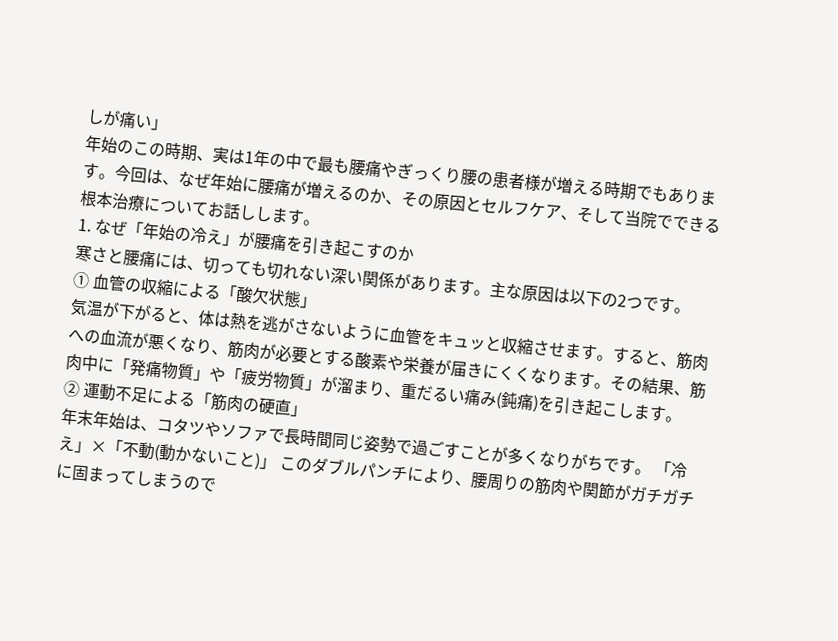しが痛い」
年始のこの時期、実は1年の中で最も腰痛やぎっくり腰の患者様が増える時期でもあります。今回は、なぜ年始に腰痛が増えるのか、その原因とセルフケア、そして当院でできる根本治療についてお話しします。
1. なぜ「年始の冷え」が腰痛を引き起こすのか
寒さと腰痛には、切っても切れない深い関係があります。主な原因は以下の2つです。
① 血管の収縮による「酸欠状態」
気温が下がると、体は熱を逃がさないように血管をキュッと収縮させます。すると、筋肉への血流が悪くなり、筋肉が必要とする酸素や栄養が届きにくくなります。その結果、筋肉中に「発痛物質」や「疲労物質」が溜まり、重だるい痛み(鈍痛)を引き起こします。
② 運動不足による「筋肉の硬直」
年末年始は、コタツやソファで長時間同じ姿勢で過ごすことが多くなりがちです。 「冷え」×「不動(動かないこと)」 このダブルパンチにより、腰周りの筋肉や関節がガチガチに固まってしまうので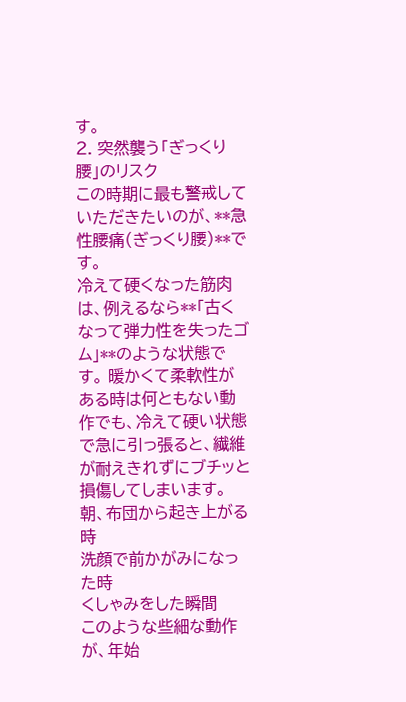す。
2. 突然襲う「ぎっくり腰」のリスク
この時期に最も警戒していただきたいのが、**急性腰痛(ぎっくり腰)**です。
冷えて硬くなった筋肉は、例えるなら**「古くなって弾力性を失ったゴム」**のような状態です。 暖かくて柔軟性がある時は何ともない動作でも、冷えて硬い状態で急に引っ張ると、繊維が耐えきれずにブチッと損傷してしまいます。
朝、布団から起き上がる時
洗顔で前かがみになった時
くしゃみをした瞬間
このような些細な動作が、年始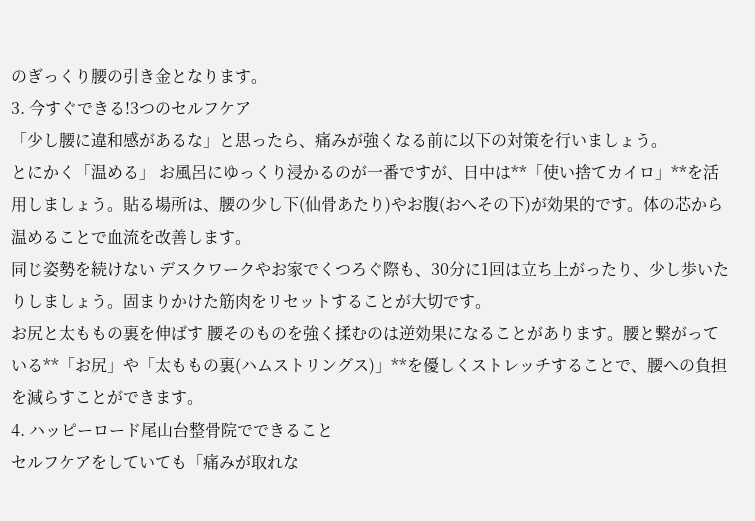のぎっくり腰の引き金となります。
3. 今すぐできる!3つのセルフケア
「少し腰に違和感があるな」と思ったら、痛みが強くなる前に以下の対策を行いましょう。
とにかく「温める」 お風呂にゆっくり浸かるのが一番ですが、日中は**「使い捨てカイロ」**を活用しましょう。貼る場所は、腰の少し下(仙骨あたり)やお腹(おへその下)が効果的です。体の芯から温めることで血流を改善します。
同じ姿勢を続けない デスクワークやお家でくつろぐ際も、30分に1回は立ち上がったり、少し歩いたりしましょう。固まりかけた筋肉をリセットすることが大切です。
お尻と太ももの裏を伸ばす 腰そのものを強く揉むのは逆効果になることがあります。腰と繋がっている**「お尻」や「太ももの裏(ハムストリングス)」**を優しくストレッチすることで、腰への負担を減らすことができます。
4. ハッピーロード尾山台整骨院でできること
セルフケアをしていても「痛みが取れな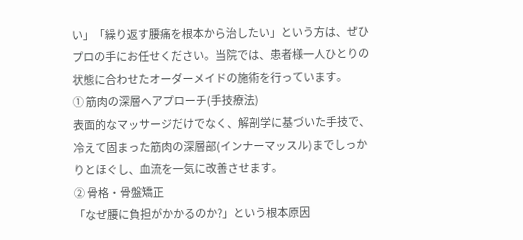い」「繰り返す腰痛を根本から治したい」という方は、ぜひプロの手にお任せください。当院では、患者様一人ひとりの状態に合わせたオーダーメイドの施術を行っています。
① 筋肉の深層へアプローチ(手技療法)
表面的なマッサージだけでなく、解剖学に基づいた手技で、冷えて固まった筋肉の深層部(インナーマッスル)までしっかりとほぐし、血流を一気に改善させます。
② 骨格・骨盤矯正
「なぜ腰に負担がかかるのか?」という根本原因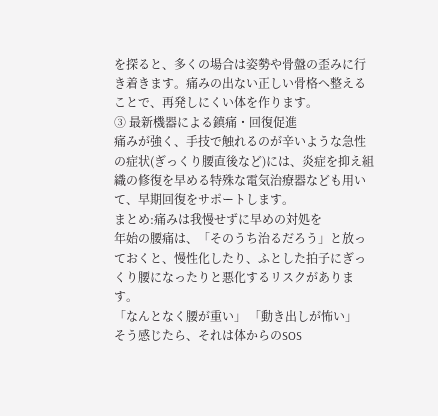を探ると、多くの場合は姿勢や骨盤の歪みに行き着きます。痛みの出ない正しい骨格へ整えることで、再発しにくい体を作ります。
③ 最新機器による鎮痛・回復促進
痛みが強く、手技で触れるのが辛いような急性の症状(ぎっくり腰直後など)には、炎症を抑え組織の修復を早める特殊な電気治療器なども用いて、早期回復をサポートします。
まとめ:痛みは我慢せずに早めの対処を
年始の腰痛は、「そのうち治るだろう」と放っておくと、慢性化したり、ふとした拍子にぎっくり腰になったりと悪化するリスクがあります。
「なんとなく腰が重い」 「動き出しが怖い」
そう感じたら、それは体からのSOS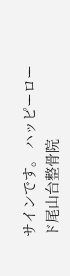サインです。 ハッピーロード尾山台整骨院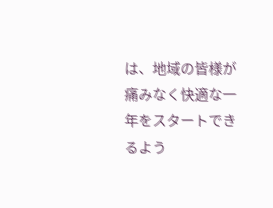は、地域の皆様が痛みなく快適な一年をスタートできるよう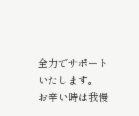全力でサポートいたします。
お辛い時は我慢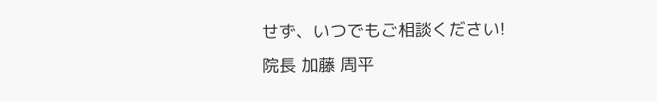せず、いつでもご相談ください!
院長 加藤 周平